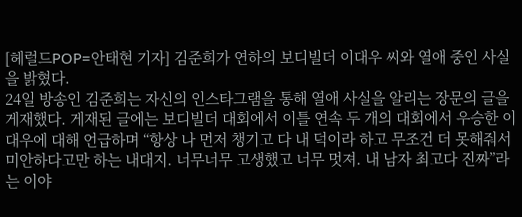[헤럴드POP=안태현 기자] 김준희가 연하의 보디빌더 이대우 씨와 열애 중인 사실을 밝혔다.
24일 방송인 김준희는 자신의 인스타그램을 통해 열애 사실을 알리는 장문의 글을 게재했다. 게재된 글에는 보디빌더 대회에서 이틀 연속 두 개의 대회에서 우승한 이대우에 대해 언급하며 “항상 나 먼저 챙기고 다 내 덕이라 하고 무조건 더 못해줘서 미안하다고만 하는 내대지. 너무너무 고생했고 너무 멋져. 내 남자 최고다 진짜”라는 이야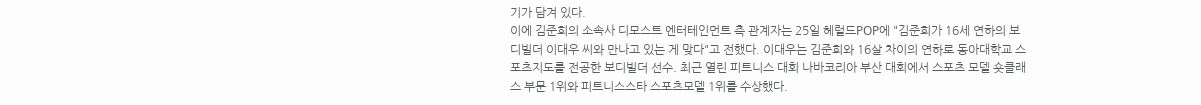기가 담겨 있다.
이에 김준희의 소속사 디모스트 엔터테인먼트 측 관계자는 25일 헤럴드POP에 "김준희가 16세 연하의 보디빌더 이대우 씨와 만나고 있는 게 맞다"고 전했다. 이대우는 김준희와 16살 차이의 연하로 동아대학교 스포츠지도를 전공한 보디빌더 선수. 최근 열린 피트니스 대회 나바코리아 부산 대회에서 스포츠 모델 숏클래스 부문 1위와 피트니스스타 스포츠모델 1위를 수상했다.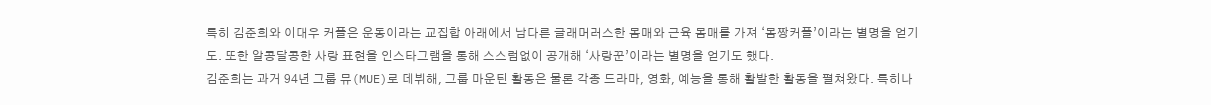특히 김준희와 이대우 커플은 운동이라는 교집합 아래에서 남다른 글래머러스한 몸매와 근육 몸매를 가져 ‘몸짱커플’이라는 별명을 얻기도. 또한 알콩달콩한 사랑 표현을 인스타그램을 통해 스스럼없이 공개해 ‘사랑꾼’이라는 별명을 얻기도 했다.
김준희는 과거 94년 그룹 뮤(MUE)로 데뷔해, 그룹 마운틴 활동은 물론 각종 드라마, 영화, 예능을 통해 활발한 활동을 펼쳐왔다. 특히나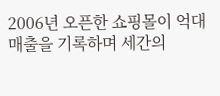2006년 오픈한 쇼핑몰이 억대 매출을 기록하며 세간의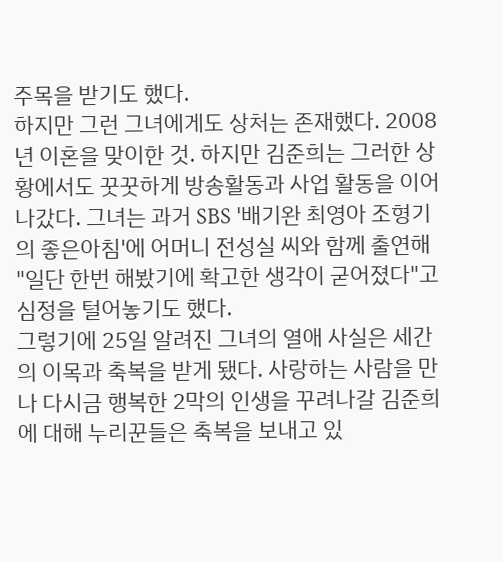주목을 받기도 했다.
하지만 그런 그녀에게도 상처는 존재했다. 2008년 이혼을 맞이한 것. 하지만 김준희는 그러한 상황에서도 꿋꿋하게 방송활동과 사업 활동을 이어나갔다. 그녀는 과거 SBS '배기완 최영아 조형기의 좋은아침'에 어머니 전성실 씨와 함께 출연해 "일단 한번 해봤기에 확고한 생각이 굳어졌다"고 심정을 털어놓기도 했다.
그렇기에 25일 알려진 그녀의 열애 사실은 세간의 이목과 축복을 받게 됐다. 사랑하는 사람을 만나 다시금 행복한 2막의 인생을 꾸려나갈 김준희에 대해 누리꾼들은 축복을 보내고 있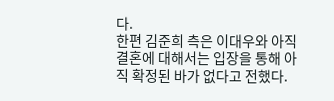다.
한편 김준희 측은 이대우와 아직 결혼에 대해서는 입장을 통해 아직 확정된 바가 없다고 전했다.